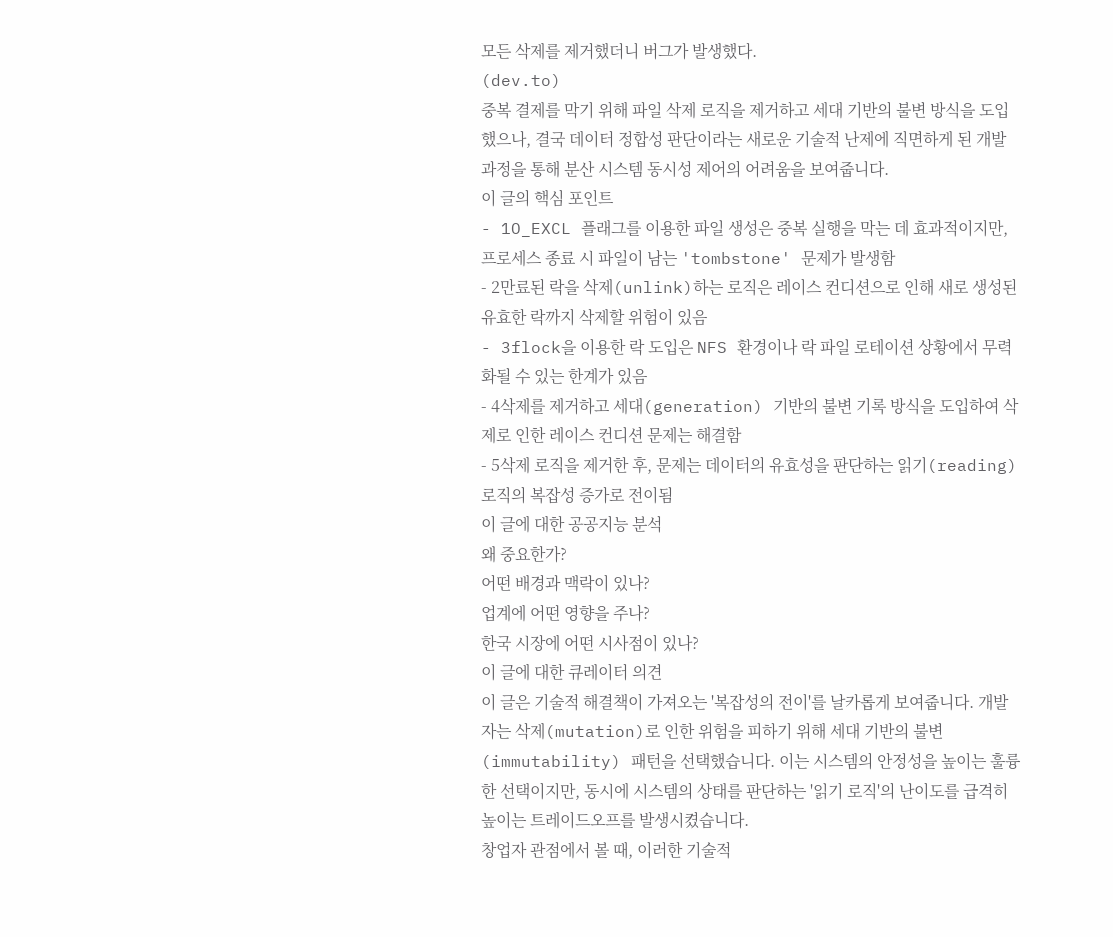모든 삭제를 제거했더니 버그가 발생했다.
(dev.to)
중복 결제를 막기 위해 파일 삭제 로직을 제거하고 세대 기반의 불변 방식을 도입했으나, 결국 데이터 정합성 판단이라는 새로운 기술적 난제에 직면하게 된 개발 과정을 통해 분산 시스템 동시성 제어의 어려움을 보여줍니다.
이 글의 핵심 포인트
- 1O_EXCL 플래그를 이용한 파일 생성은 중복 실행을 막는 데 효과적이지만, 프로세스 종료 시 파일이 남는 'tombstone' 문제가 발생함
- 2만료된 락을 삭제(unlink)하는 로직은 레이스 컨디션으로 인해 새로 생성된 유효한 락까지 삭제할 위험이 있음
- 3flock을 이용한 락 도입은 NFS 환경이나 락 파일 로테이션 상황에서 무력화될 수 있는 한계가 있음
- 4삭제를 제거하고 세대(generation) 기반의 불변 기록 방식을 도입하여 삭제로 인한 레이스 컨디션 문제는 해결함
- 5삭제 로직을 제거한 후, 문제는 데이터의 유효성을 판단하는 읽기(reading) 로직의 복잡성 증가로 전이됨
이 글에 대한 공공지능 분석
왜 중요한가?
어떤 배경과 맥락이 있나?
업계에 어떤 영향을 주나?
한국 시장에 어떤 시사점이 있나?
이 글에 대한 큐레이터 의견
이 글은 기술적 해결책이 가져오는 '복잡성의 전이'를 날카롭게 보여줍니다. 개발자는 삭제(mutation)로 인한 위험을 피하기 위해 세대 기반의 불변(immutability) 패턴을 선택했습니다. 이는 시스템의 안정성을 높이는 훌륭한 선택이지만, 동시에 시스템의 상태를 판단하는 '읽기 로직'의 난이도를 급격히 높이는 트레이드오프를 발생시켰습니다.
창업자 관점에서 볼 때, 이러한 기술적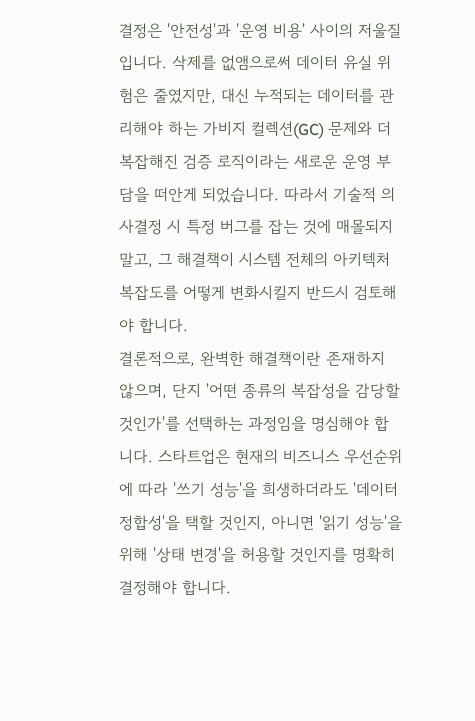결정은 '안전성'과 '운영 비용' 사이의 저울질입니다. 삭제를 없앰으로써 데이터 유실 위험은 줄였지만, 대신 누적되는 데이터를 관리해야 하는 가비지 컬렉션(GC) 문제와 더 복잡해진 검증 로직이라는 새로운 운영 부담을 떠안게 되었습니다. 따라서 기술적 의사결정 시 특정 버그를 잡는 것에 매몰되지 말고, 그 해결책이 시스템 전체의 아키텍처 복잡도를 어떻게 변화시킬지 반드시 검토해야 합니다.
결론적으로, 완벽한 해결책이란 존재하지 않으며, 단지 '어떤 종류의 복잡성을 감당할 것인가'를 선택하는 과정임을 명심해야 합니다. 스타트업은 현재의 비즈니스 우선순위에 따라 '쓰기 성능'을 희생하더라도 '데이터 정합성'을 택할 것인지, 아니면 '읽기 성능'을 위해 '상태 변경'을 허용할 것인지를 명확히 결정해야 합니다.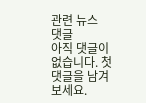관련 뉴스
댓글
아직 댓글이 없습니다. 첫 댓글을 남겨보세요.